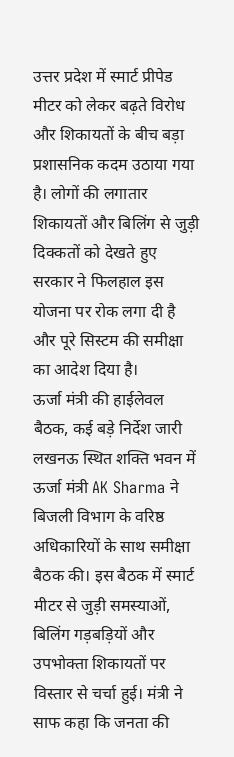उत्तर प्रदेश में स्मार्ट प्रीपेड मीटर को लेकर बढ़ते विरोध और शिकायतों के बीच बड़ा प्रशासनिक कदम उठाया गया है। लोगों की लगातार शिकायतों और बिलिंग से जुड़ी दिक्कतों को देखते हुए सरकार ने फिलहाल इस योजना पर रोक लगा दी है और पूरे सिस्टम की समीक्षा का आदेश दिया है।
ऊर्जा मंत्री की हाईलेवल बैठक, कई बड़े निर्देश जारी
लखनऊ स्थित शक्ति भवन में ऊर्जा मंत्री AK Sharma ने बिजली विभाग के वरिष्ठ अधिकारियों के साथ समीक्षा बैठक की। इस बैठक में स्मार्ट मीटर से जुड़ी समस्याओं, बिलिंग गड़बड़ियों और उपभोक्ता शिकायतों पर विस्तार से चर्चा हुई। मंत्री ने साफ कहा कि जनता की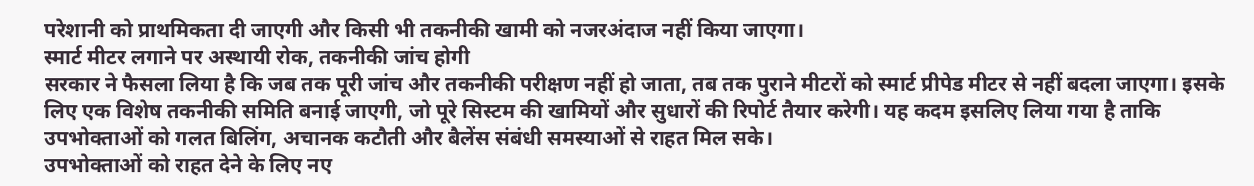परेशानी को प्राथमिकता दी जाएगी और किसी भी तकनीकी खामी को नजरअंदाज नहीं किया जाएगा।
स्मार्ट मीटर लगाने पर अस्थायी रोक, तकनीकी जांच होगी
सरकार ने फैसला लिया है कि जब तक पूरी जांच और तकनीकी परीक्षण नहीं हो जाता, तब तक पुराने मीटरों को स्मार्ट प्रीपेड मीटर से नहीं बदला जाएगा। इसके लिए एक विशेष तकनीकी समिति बनाई जाएगी, जो पूरे सिस्टम की खामियों और सुधारों की रिपोर्ट तैयार करेगी। यह कदम इसलिए लिया गया है ताकि उपभोक्ताओं को गलत बिलिंग, अचानक कटौती और बैलेंस संबंधी समस्याओं से राहत मिल सके।
उपभोक्ताओं को राहत देने के लिए नए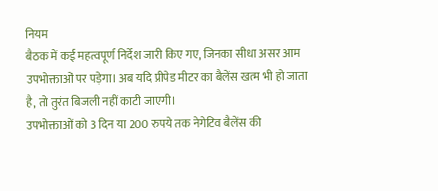नियम
बैठक में कई महत्वपूर्ण निर्देश जारी किए गए, जिनका सीधा असर आम उपभोक्ताओं पर पड़ेगा। अब यदि प्रीपेड मीटर का बैलेंस खत्म भी हो जाता है, तो तुरंत बिजली नहीं काटी जाएगी।
उपभोक्ताओं को 3 दिन या 200 रुपये तक नेगेटिव बैलेंस की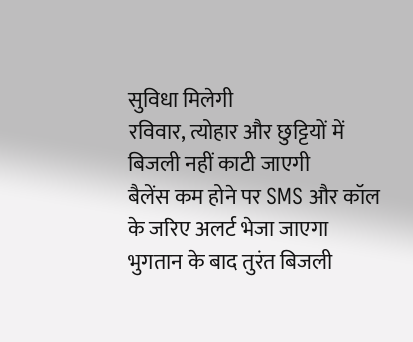सुविधा मिलेगी
रविवार, त्योहार और छुट्टियों में बिजली नहीं काटी जाएगी
बैलेंस कम होने पर SMS और कॉल के जरिए अलर्ट भेजा जाएगा
भुगतान के बाद तुरंत बिजली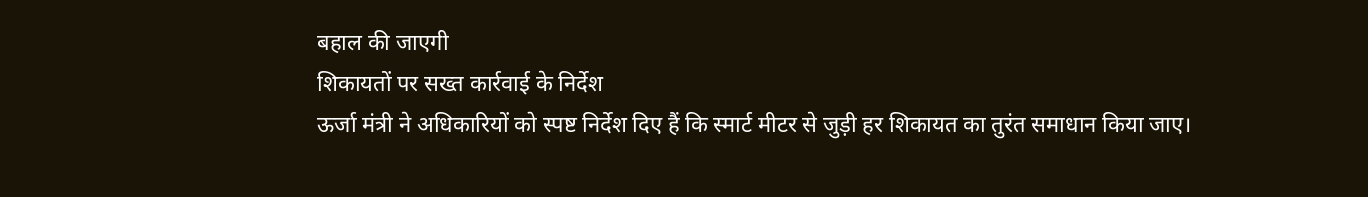बहाल की जाएगी
शिकायतों पर सख्त कार्रवाई के निर्देश
ऊर्जा मंत्री ने अधिकारियों को स्पष्ट निर्देश दिए हैं कि स्मार्ट मीटर से जुड़ी हर शिकायत का तुरंत समाधान किया जाए।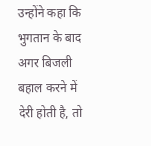उन्होंने कहा कि भुगतान के बाद अगर बिजली बहाल करने में देरी होती है, तो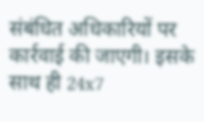संबंधित अधिकारियों पर कार्रवाई की जाएगी। इसके साथ ही 24x7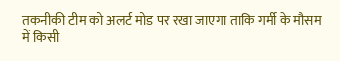तकनीकी टीम को अलर्ट मोड पर रखा जाएगा ताकि गर्मी के मौसम में किसी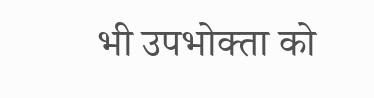भी उपभोक्ता को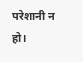परेशानी न हो।